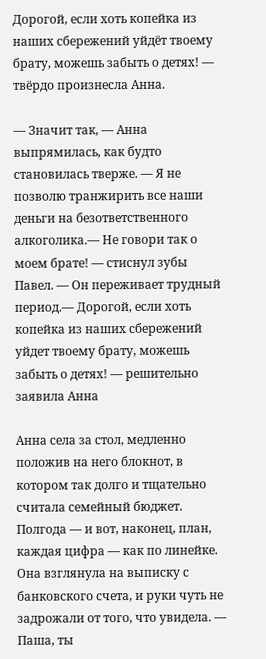Дорогой, если хоть копейка из наших сбережений уйдёт твоему брату, можешь забыть о детях! — твёрдо произнесла Анна.

— Значит так, — Анна выпрямилась, как будто становилась тверже. — Я не позволю транжирить все наши деньги на безответственного алкоголика.— Не говори так о моем брате! — стиснул зубы Павел. — Он переживает трудный период.— Дорогой, если хоть копейка из наших сбережений уйдет твоему брату, можешь забыть о детях! — решительно заявила Анна

Анна села за стол, медленно положив на него блокнот, в котором так долго и тщательно считала семейный бюджет. Полгода — и вот, наконец, план, каждая цифра — как по линейке. Она взглянула на выписку с банковского счета, и руки чуть не задрожали от того, что увидела. — Паша, ты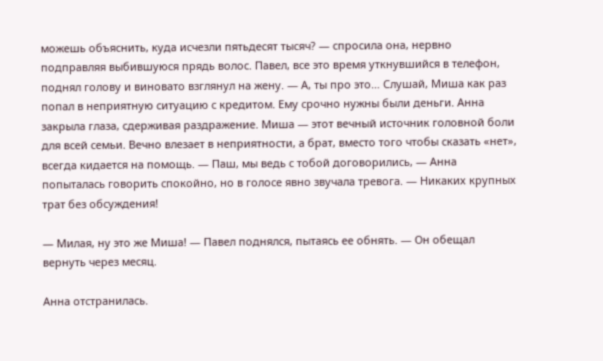можешь объяснить, куда исчезли пятьдесят тысяч? — спросила она, нервно подправляя выбившуюся прядь волос. Павел, все это время уткнувшийся в телефон, поднял голову и виновато взглянул на жену. — А, ты про это… Слушай, Миша как раз попал в неприятную ситуацию с кредитом. Ему срочно нужны были деньги. Анна закрыла глаза, сдерживая раздражение. Миша — этот вечный источник головной боли для всей семьи. Вечно влезает в неприятности, а брат, вместо того чтобы сказать «нет», всегда кидается на помощь. — Паш, мы ведь с тобой договорились, — Анна попыталась говорить спокойно, но в голосе явно звучала тревога. — Никаких крупных трат без обсуждения!

— Милая, ну это же Миша! — Павел поднялся, пытаясь ее обнять. — Он обещал вернуть через месяц.

Анна отстранилась.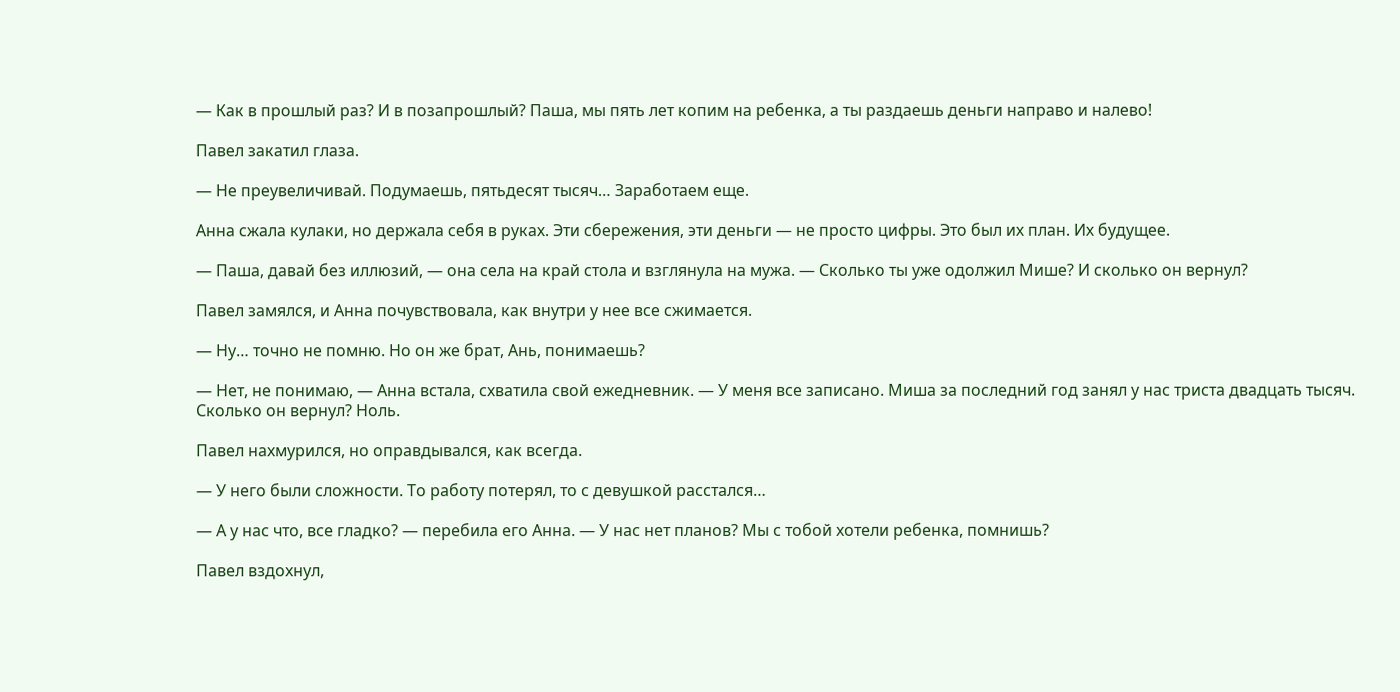— Как в прошлый раз? И в позапрошлый? Паша, мы пять лет копим на ребенка, а ты раздаешь деньги направо и налево!

Павел закатил глаза.

— Не преувеличивай. Подумаешь, пятьдесят тысяч… Заработаем еще.

Анна сжала кулаки, но держала себя в руках. Эти сбережения, эти деньги — не просто цифры. Это был их план. Их будущее.

— Паша, давай без иллюзий, — она села на край стола и взглянула на мужа. — Сколько ты уже одолжил Мише? И сколько он вернул?

Павел замялся, и Анна почувствовала, как внутри у нее все сжимается.

— Ну… точно не помню. Но он же брат, Ань, понимаешь?

— Нет, не понимаю, — Анна встала, схватила свой ежедневник. — У меня все записано. Миша за последний год занял у нас триста двадцать тысяч. Сколько он вернул? Ноль.

Павел нахмурился, но оправдывался, как всегда.

— У него были сложности. То работу потерял, то с девушкой расстался…

— А у нас что, все гладко? — перебила его Анна. — У нас нет планов? Мы с тобой хотели ребенка, помнишь?

Павел вздохнул,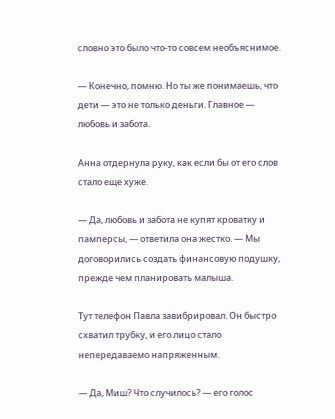словно это было что-то совсем необъяснимое.

— Конечно, помню. Но ты же понимаешь, что дети — это не только деньги. Главное — любовь и забота.

Анна отдернула руку, как если бы от его слов стало еще хуже.

— Да, любовь и забота не купят кроватку и памперсы, — ответила она жестко. — Мы договорились создать финансовую подушку, прежде чем планировать малыша.

Тут телефон Павла завибрировал. Он быстро схватил трубку, и его лицо стало непередаваемо напряженным.

— Да, Миш? Что случилось? — его голос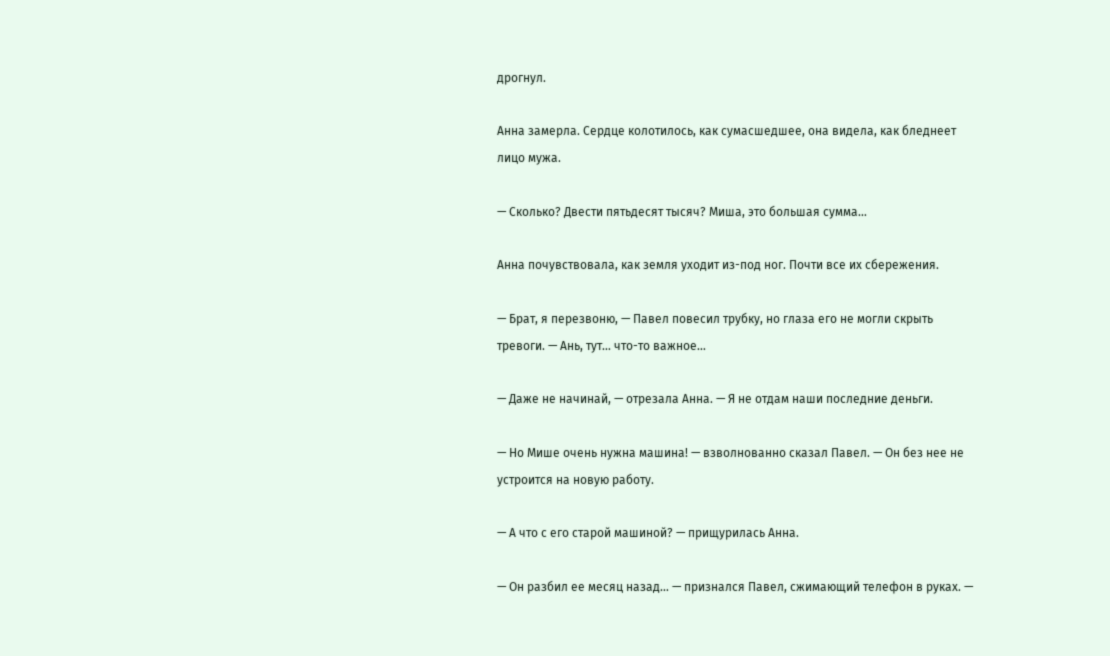дрогнул.

Анна замерла. Сердце колотилось, как сумасшедшее, она видела, как бледнеет лицо мужа.

— Сколько? Двести пятьдесят тысяч? Миша, это большая сумма…

Анна почувствовала, как земля уходит из-под ног. Почти все их сбережения.

— Брат, я перезвоню, — Павел повесил трубку, но глаза его не могли скрыть тревоги. — Ань, тут… что-то важное…

— Даже не начинай, — отрезала Анна. — Я не отдам наши последние деньги.

— Но Мише очень нужна машина! — взволнованно сказал Павел. — Он без нее не устроится на новую работу.

— А что с его старой машиной? — прищурилась Анна.

— Он разбил ее месяц назад… — признался Павел, сжимающий телефон в руках. —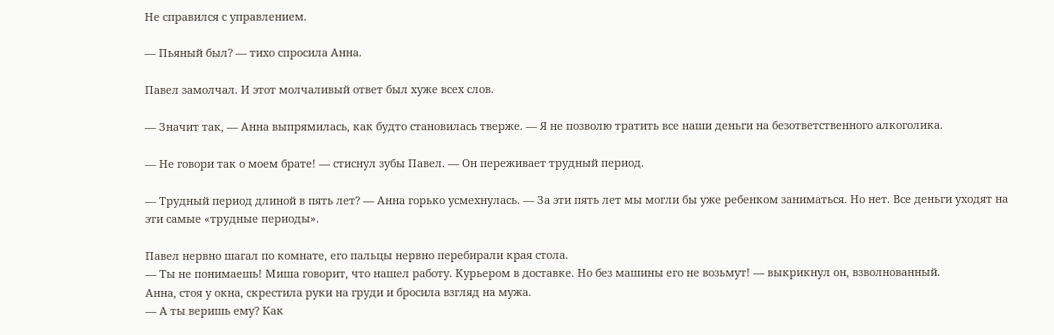Не справился с управлением.

— Пьяный был? — тихо спросила Анна.

Павел замолчал. И этот молчаливый ответ был хуже всех слов.

— Значит так, — Анна выпрямилась, как будто становилась тверже. — Я не позволю тратить все наши деньги на безответственного алкоголика.

— Не говори так о моем брате! — стиснул зубы Павел. — Он переживает трудный период.

— Трудный период длиной в пять лет? — Анна горько усмехнулась. — За эти пять лет мы могли бы уже ребенком заниматься. Но нет. Все деньги уходят на эти самые «трудные периоды».

Павел нервно шагал по комнате, его пальцы нервно перебирали края стола.
— Ты не понимаешь! Миша говорит, что нашел работу. Курьером в доставке. Но без машины его не возьмут! — выкрикнул он, взволнованный.
Анна, стоя у окна, скрестила руки на груди и бросила взгляд на мужа.
— А ты веришь ему? Как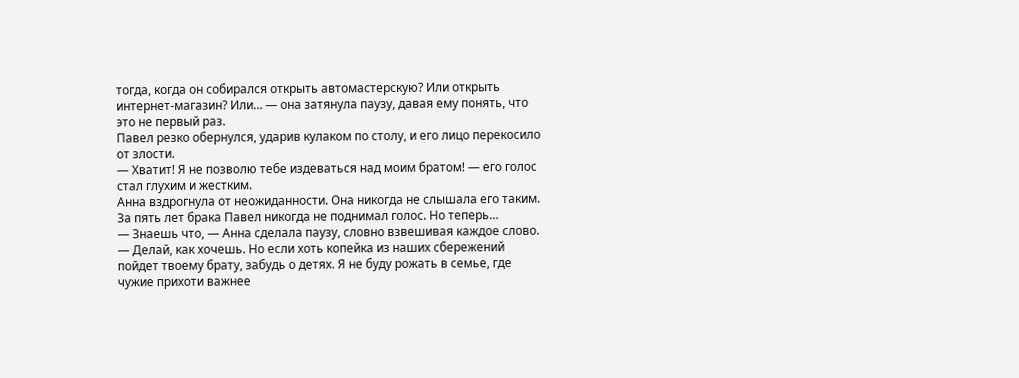тогда, когда он собирался открыть автомастерскую? Или открыть интернет-магазин? Или… — она затянула паузу, давая ему понять, что это не первый раз.
Павел резко обернулся, ударив кулаком по столу, и его лицо перекосило от злости.
— Хватит! Я не позволю тебе издеваться над моим братом! — его голос стал глухим и жестким.
Анна вздрогнула от неожиданности. Она никогда не слышала его таким. За пять лет брака Павел никогда не поднимал голос. Но теперь…
— Знаешь что, — Анна сделала паузу, словно взвешивая каждое слово. — Делай, как хочешь. Но если хоть копейка из наших сбережений пойдет твоему брату, забудь о детях. Я не буду рожать в семье, где чужие прихоти важнее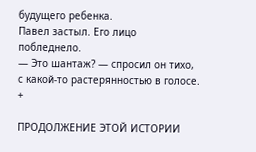будущего ребенка.
Павел застыл. Его лицо побледнело.
— Это шантаж? — спросил он тихо, с какой-то растерянностью в голосе. +

ПРОДОЛЖЕНИЕ ЭТОЙ ИСТОРИИ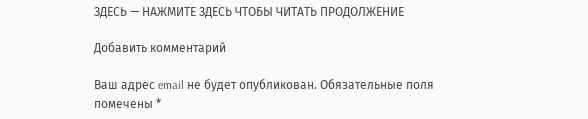ЗДЕСЬ — НАЖМИТЕ ЗДЕСЬ ЧТОБЫ ЧИТАТЬ ПРОДОЛЖЕНИЕ

Добавить комментарий

Ваш адрес email не будет опубликован. Обязательные поля помечены *